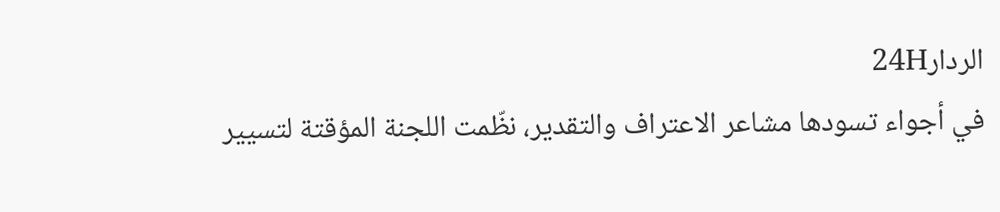الردار24H
في أجواء تسودها مشاعر الاعتراف والتقدير، نظّمت اللجنة المؤقتة لتسيير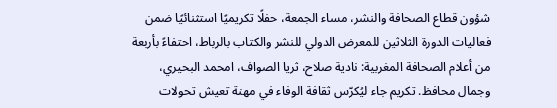شؤون قطاع الصحافة والنشر، مساء الجمعة، حفلًا تكريميًا استثنائيًا ضمن فعاليات الدورة الثلاثين للمعرض الدولي للنشر والكتاب بالرباط، احتفاءً بأربعة من أعلام الصحافة المغربية: نادية صلاح، ثريا الصواف، امحمد البحيري، وجمال محافظ. تكريم جاء ليُكرّس ثقافة الوفاء في مهنة تعيش تحولات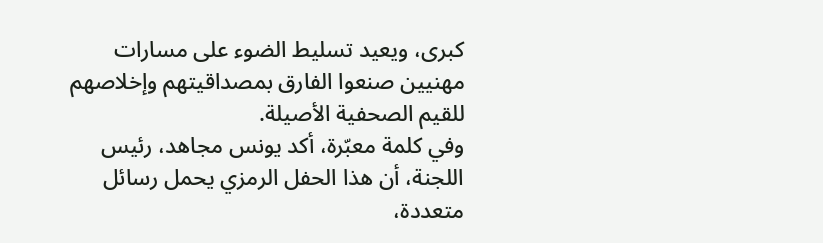كبرى، ويعيد تسليط الضوء على مسارات مهنيين صنعوا الفارق بمصداقيتهم وإخلاصهم للقيم الصحفية الأصيلة.
وفي كلمة معبّرة، أكد يونس مجاهد، رئيس اللجنة، أن هذا الحفل الرمزي يحمل رسائل متعددة،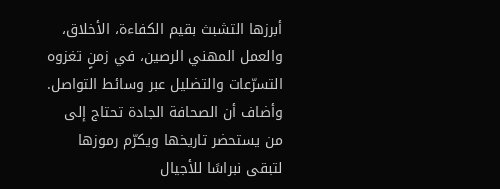أبرزها التشبث بقيم الكفاءة، الأخلاق، والعمل المهني الرصين، في زمنٍ تغزوه التسرّعات والتضليل عبر وسائط التواصل. وأضاف أن الصحافة الجادة تحتاج إلى من يستحضر تاريخها ويكرّم رموزها لتبقى نبراسًا للأجيال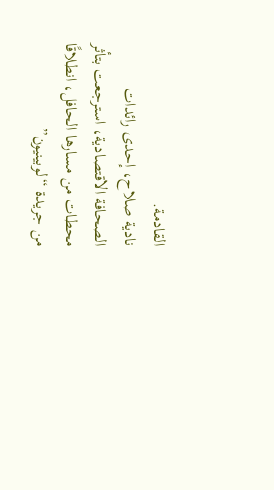القادمة.
نادية صلاح، إحدى رائدات الصحافة الاقتصادية، استرجعت بتأثر محطات من مسارها الحافل، انطلاقًا من جريدة “لوبينيون”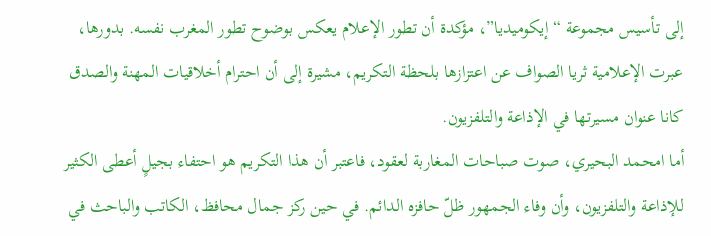إلى تأسيس مجموعة “إيكوميديا”، مؤكدة أن تطور الإعلام يعكس بوضوح تطور المغرب نفسه. بدورها، عبرت الإعلامية ثريا الصواف عن اعتزازها بلحظة التكريم، مشيرة إلى أن احترام أخلاقيات المهنة والصدق كانا عنوان مسيرتها في الإذاعة والتلفزيون.
أما امحمد البحيري، صوت صباحات المغاربة لعقود، فاعتبر أن هذا التكريم هو احتفاء بجيلٍ أعطى الكثير للإذاعة والتلفزيون، وأن وفاء الجمهور ظلّ حافزه الدائم. في حين ركز جمال محافظ، الكاتب والباحث في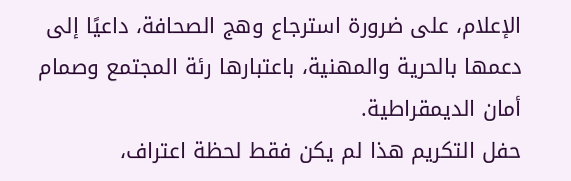الإعلام، على ضرورة استرجاع وهج الصحافة، داعيًا إلى دعمها بالحرية والمهنية، باعتبارها رئة المجتمع وصمام أمان الديمقراطية.
حفل التكريم هذا لم يكن فقط لحظة اعتراف،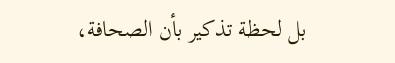بل لحظة تذكير بأن الصحافة،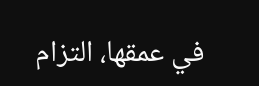في عمقها، التزام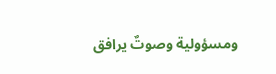ومسؤولية وصوتٌ يرافق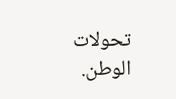تحولات الوطن.